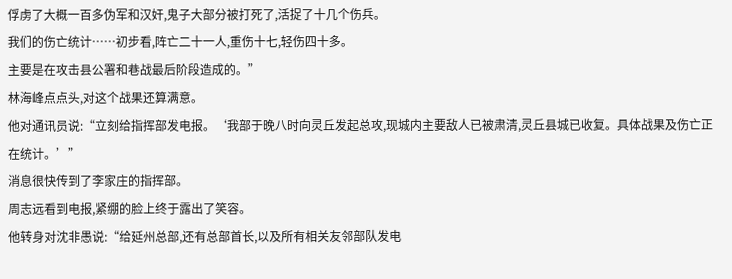俘虏了大概一百多伪军和汉奸,鬼子大部分被打死了,活捉了十几个伤兵。
我们的伤亡统计……初步看,阵亡二十一人,重伤十七,轻伤四十多。
主要是在攻击县公署和巷战最后阶段造成的。”
林海峰点点头,对这个战果还算满意。
他对通讯员说:“立刻给指挥部发电报。‘我部于晚八时向灵丘发起总攻,现城内主要敌人已被肃清,灵丘县城已收复。具体战果及伤亡正在统计。’”
消息很快传到了李家庄的指挥部。
周志远看到电报,紧绷的脸上终于露出了笑容。
他转身对沈非愚说:“给延州总部,还有总部首长,以及所有相关友邻部队发电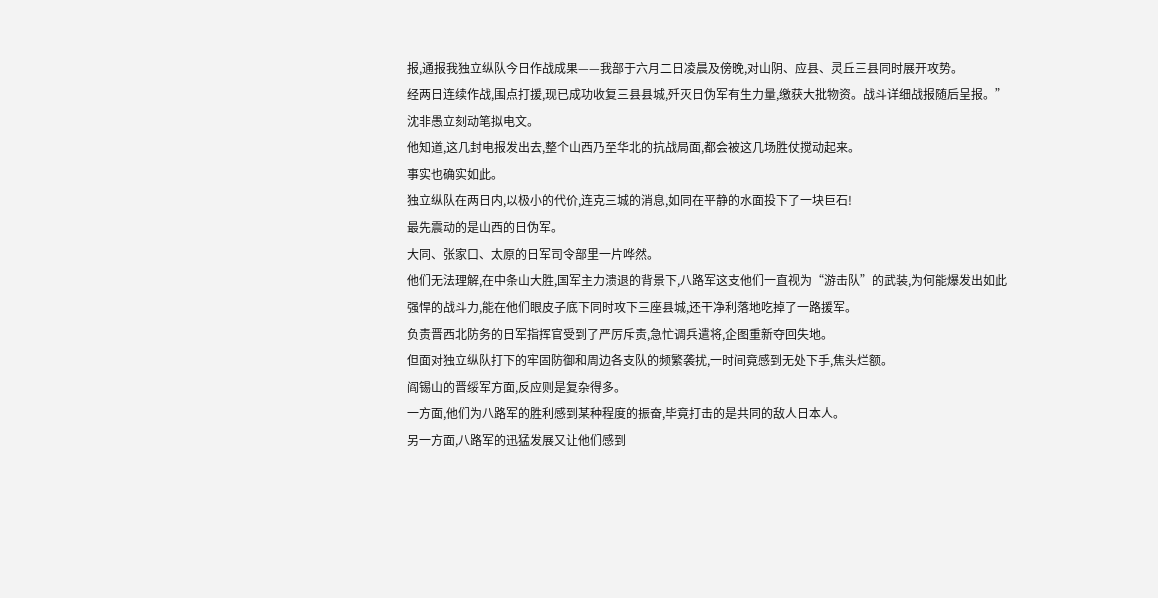报,通报我独立纵队今日作战成果——我部于六月二日凌晨及傍晚,对山阴、应县、灵丘三县同时展开攻势。
经两日连续作战,围点打援,现已成功收复三县县城,歼灭日伪军有生力量,缴获大批物资。战斗详细战报随后呈报。”
沈非愚立刻动笔拟电文。
他知道,这几封电报发出去,整个山西乃至华北的抗战局面,都会被这几场胜仗搅动起来。
事实也确实如此。
独立纵队在两日内,以极小的代价,连克三城的消息,如同在平静的水面投下了一块巨石!
最先震动的是山西的日伪军。
大同、张家口、太原的日军司令部里一片哗然。
他们无法理解,在中条山大胜,国军主力溃退的背景下,八路军这支他们一直视为“游击队”的武装,为何能爆发出如此强悍的战斗力,能在他们眼皮子底下同时攻下三座县城,还干净利落地吃掉了一路援军。
负责晋西北防务的日军指挥官受到了严厉斥责,急忙调兵遣将,企图重新夺回失地。
但面对独立纵队打下的牢固防御和周边各支队的频繁袭扰,一时间竟感到无处下手,焦头烂额。
阎锡山的晋绥军方面,反应则是复杂得多。
一方面,他们为八路军的胜利感到某种程度的振奋,毕竟打击的是共同的敌人日本人。
另一方面,八路军的迅猛发展又让他们感到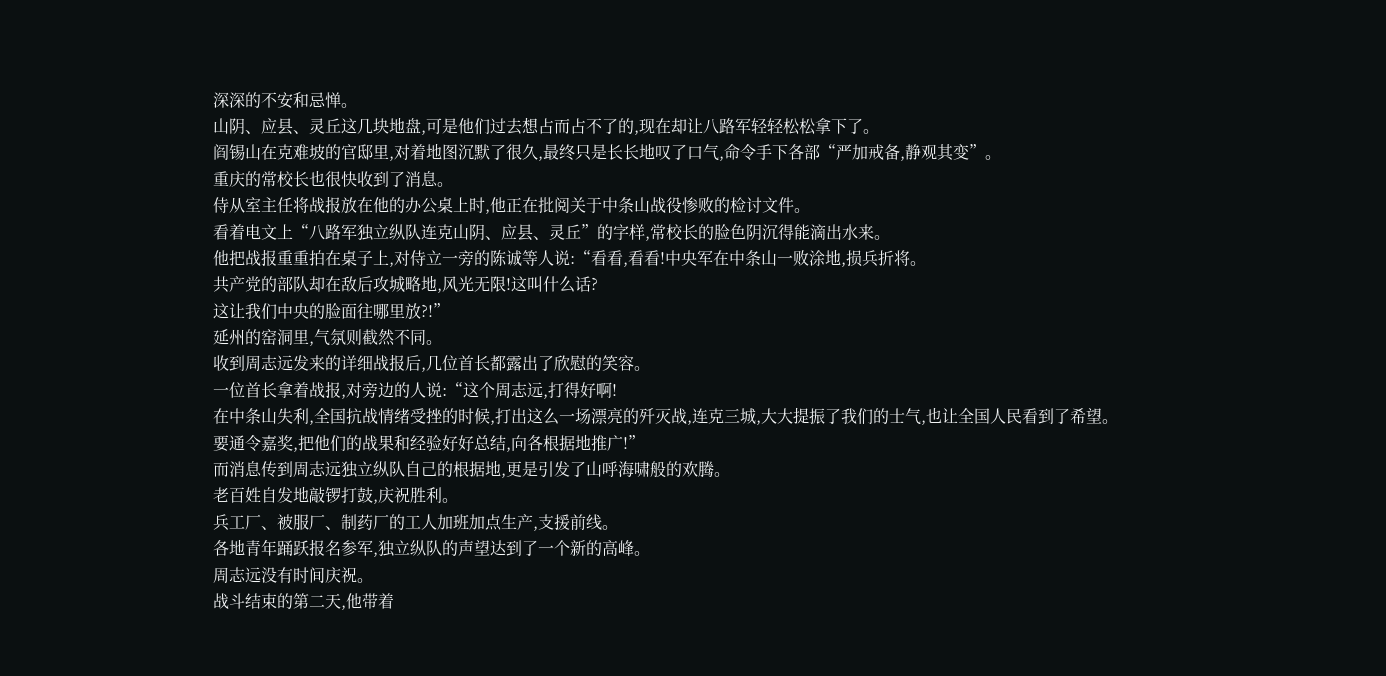深深的不安和忌惮。
山阴、应县、灵丘这几块地盘,可是他们过去想占而占不了的,现在却让八路军轻轻松松拿下了。
阎锡山在克难坡的官邸里,对着地图沉默了很久,最终只是长长地叹了口气,命令手下各部“严加戒备,静观其变”。
重庆的常校长也很快收到了消息。
侍从室主任将战报放在他的办公桌上时,他正在批阅关于中条山战役惨败的检讨文件。
看着电文上“八路军独立纵队连克山阴、应县、灵丘”的字样,常校长的脸色阴沉得能滴出水来。
他把战报重重拍在桌子上,对侍立一旁的陈诚等人说:“看看,看看!中央军在中条山一败涂地,损兵折将。
共产党的部队却在敌后攻城略地,风光无限!这叫什么话?
这让我们中央的脸面往哪里放?!”
延州的窑洞里,气氛则截然不同。
收到周志远发来的详细战报后,几位首长都露出了欣慰的笑容。
一位首长拿着战报,对旁边的人说:“这个周志远,打得好啊!
在中条山失利,全国抗战情绪受挫的时候,打出这么一场漂亮的歼灭战,连克三城,大大提振了我们的士气,也让全国人民看到了希望。
要通令嘉奖,把他们的战果和经验好好总结,向各根据地推广!”
而消息传到周志远独立纵队自己的根据地,更是引发了山呼海啸般的欢腾。
老百姓自发地敲锣打鼓,庆祝胜利。
兵工厂、被服厂、制药厂的工人加班加点生产,支援前线。
各地青年踊跃报名参军,独立纵队的声望达到了一个新的高峰。
周志远没有时间庆祝。
战斗结束的第二天,他带着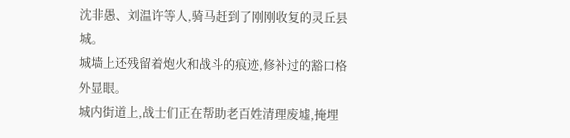沈非愚、刘温许等人,骑马赶到了刚刚收复的灵丘县城。
城墙上还残留着炮火和战斗的痕迹,修补过的豁口格外显眼。
城内街道上,战士们正在帮助老百姓清理废墟,掩埋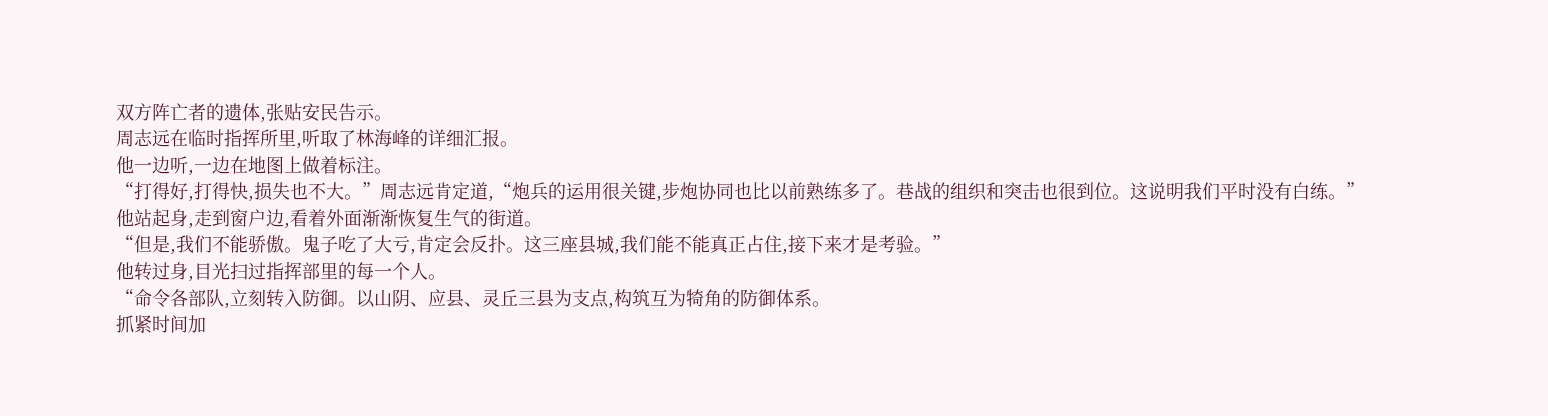双方阵亡者的遗体,张贴安民告示。
周志远在临时指挥所里,听取了林海峰的详细汇报。
他一边听,一边在地图上做着标注。
“打得好,打得快,损失也不大。”周志远肯定道,“炮兵的运用很关键,步炮协同也比以前熟练多了。巷战的组织和突击也很到位。这说明我们平时没有白练。”
他站起身,走到窗户边,看着外面渐渐恢复生气的街道。
“但是,我们不能骄傲。鬼子吃了大亏,肯定会反扑。这三座县城,我们能不能真正占住,接下来才是考验。”
他转过身,目光扫过指挥部里的每一个人。
“命令各部队,立刻转入防御。以山阴、应县、灵丘三县为支点,构筑互为犄角的防御体系。
抓紧时间加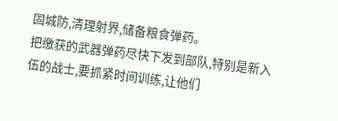固城防,清理射界,储备粮食弹药。
把缴获的武器弹药尽快下发到部队,特别是新入伍的战士,要抓紧时间训练,让他们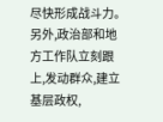尽快形成战斗力。
另外,政治部和地方工作队立刻跟上,发动群众,建立基层政权,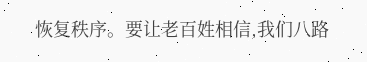恢复秩序。要让老百姓相信,我们八路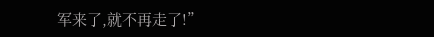军来了,就不再走了!”